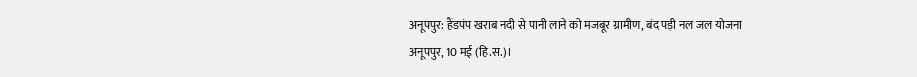अनूपपुर: हैंडपंप खराब नदी से पानी लाने को मजबूर ग्रामीण, बंद पड़ी नल जल योजना
अनूपपुर, 10 मई (हि.स.)।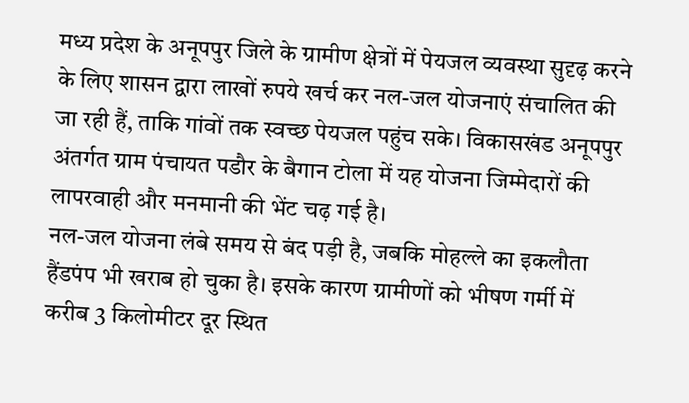मध्य प्रदेश के अनूपपुर जिले के ग्रामीण क्षेत्रों में पेयजल व्यवस्था सुदृढ़ करने के लिए शासन द्वारा लाखों रुपये खर्च कर नल-जल योजनाएं संचालित की जा रही हैं, ताकि गांवों तक स्वच्छ पेयजल पहुंच सके। विकासखंड अनूपपुर अंतर्गत ग्राम पंचायत पडौर के बैगान टोला में यह योजना जिम्मेदारों की लापरवाही और मनमानी की भेंट चढ़ गई है।
नल-जल योजना लंबे समय से बंद पड़ी है, जबकि मोहल्ले का इकलौता हैंडपंप भी खराब हो चुका है। इसके कारण ग्रामीणों को भीषण गर्मी में करीब 3 किलोमीटर दूर स्थित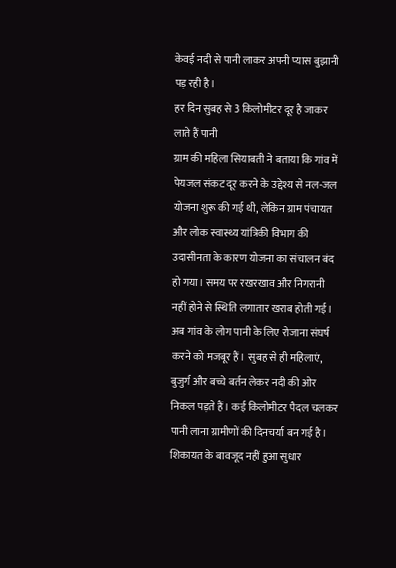केवई नदी से पानी लाकर अपनी प्यास बुझानी पड़ रही है।
हर दिन सुबह से 3 किलोमीटर दूर है जाकर लाते हैं पानी
ग्राम की महिला सियाबती ने बताया कि गांव में पेयजल संकट दूर करने के उद्देश्य से नल-जल योजना शुरू की गई थी, लेकिन ग्राम पंचायत और लोक स्वास्थ्य यांत्रिकी विभाग की उदासीनता के कारण योजना का संचालन बंद हो गया। समय पर रखरखाव और निगरानी नहीं होने से स्थिति लगातार खराब होती गई। अब गांव के लोग पानी के लिए रोजाना संघर्ष करने को मजबूर हैं। सुबह से ही महिलाएं, बुजुर्ग और बच्चे बर्तन लेकर नदी की ओर निकल पड़ते हैं। कई किलोमीटर पैदल चलकर पानी लाना ग्रामीणों की दिनचर्या बन गई है।
शिकायत के बावजूद नहीं हुआ सुधार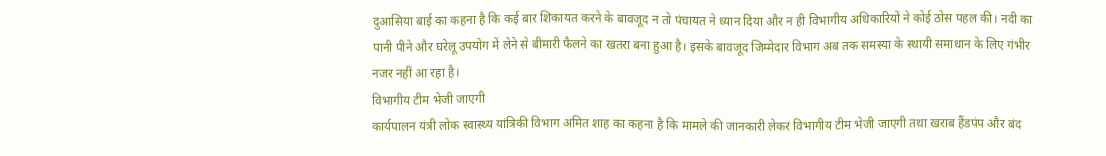दुआसिया बाई का कहना है कि कई बार शिकायत करने के बावजूद न तो पंचायत ने ध्यान दिया और न ही विभागीय अधिकारियों ने कोई ठोस पहल की। नदी का पानी पीने और घरेलू उपयोग में लेने से बीमारी फैलने का खतरा बना हुआ है। इसके बावजूद जिम्मेदार विभाग अब तक समस्या के स्थायी समाधान के लिए गंभीर नजर नहीं आ रहा है।
विभागीय टीम भेजी जाएगी
कार्यपालन यंत्री लोक स्वास्थ्य यांत्रिकी विभाग अमित शाह का कहना है कि मामले की जानकारी लेकर विभागीय टीम भेजी जाएगी तथा खराब हैंडपंप और बंद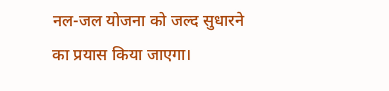नल-जल योजना को जल्द सुधारने का प्रयास किया जाएगा।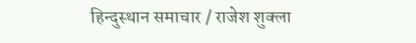हिन्दुस्थान समाचार / राजेश शुक्ला